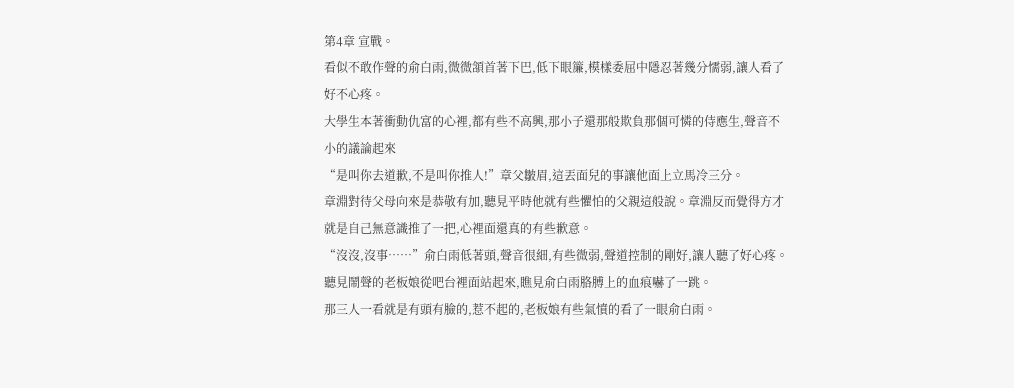第4章 宣戰。
看似不敢作聲的俞白雨,微微頷首著下巴,低下眼簾,模樣委屈中隱忍著幾分懦弱,讓人看了好不心疼。
大學生本著衝動仇富的心裡,都有些不高興,那小子還那般欺負那個可憐的侍應生,聲音不小的議論起來
“是叫你去道歉,不是叫你推人!”章父皺眉,這丟面兒的事讓他面上立馬冷三分。
章淵對待父母向來是恭敬有加,聽見平時他就有些懼怕的父親這般說。章淵反而覺得方才就是自己無意識推了一把,心裡面還真的有些歉意。
“沒沒,沒事……”俞白雨低著頭,聲音很細,有些微弱,聲道控制的剛好,讓人聽了好心疼。
聽見鬧聲的老板娘從吧台裡面站起來,瞧見俞白雨胳膊上的血痕嚇了一跳。
那三人一看就是有頭有臉的,惹不起的,老板娘有些氣憤的看了一眼俞白雨。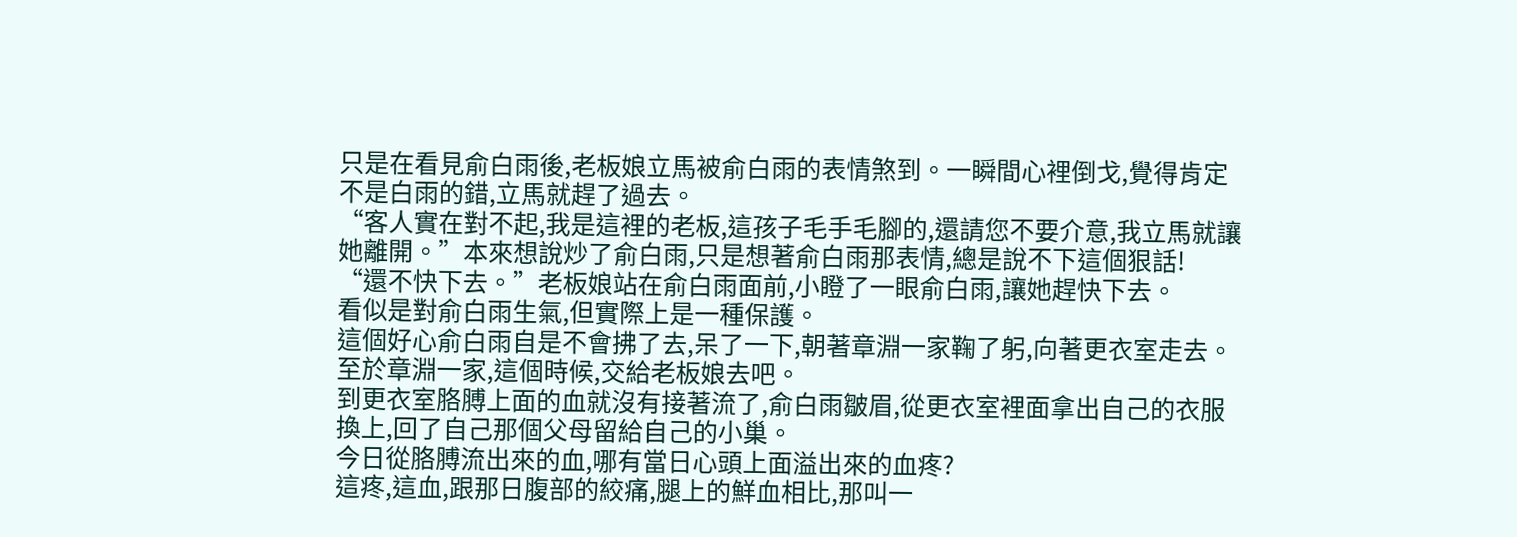只是在看見俞白雨後,老板娘立馬被俞白雨的表情煞到。一瞬間心裡倒戈,覺得肯定不是白雨的錯,立馬就趕了過去。
“客人實在對不起,我是這裡的老板,這孩子毛手毛腳的,還請您不要介意,我立馬就讓她離開。”本來想說炒了俞白雨,只是想著俞白雨那表情,總是說不下這個狠話!
“還不快下去。”老板娘站在俞白雨面前,小瞪了一眼俞白雨,讓她趕快下去。
看似是對俞白雨生氣,但實際上是一種保護。
這個好心俞白雨自是不會拂了去,呆了一下,朝著章淵一家鞠了躬,向著更衣室走去。
至於章淵一家,這個時候,交給老板娘去吧。
到更衣室胳膊上面的血就沒有接著流了,俞白雨皺眉,從更衣室裡面拿出自己的衣服換上,回了自己那個父母留給自己的小巢。
今日從胳膊流出來的血,哪有當日心頭上面溢出來的血疼?
這疼,這血,跟那日腹部的絞痛,腿上的鮮血相比,那叫一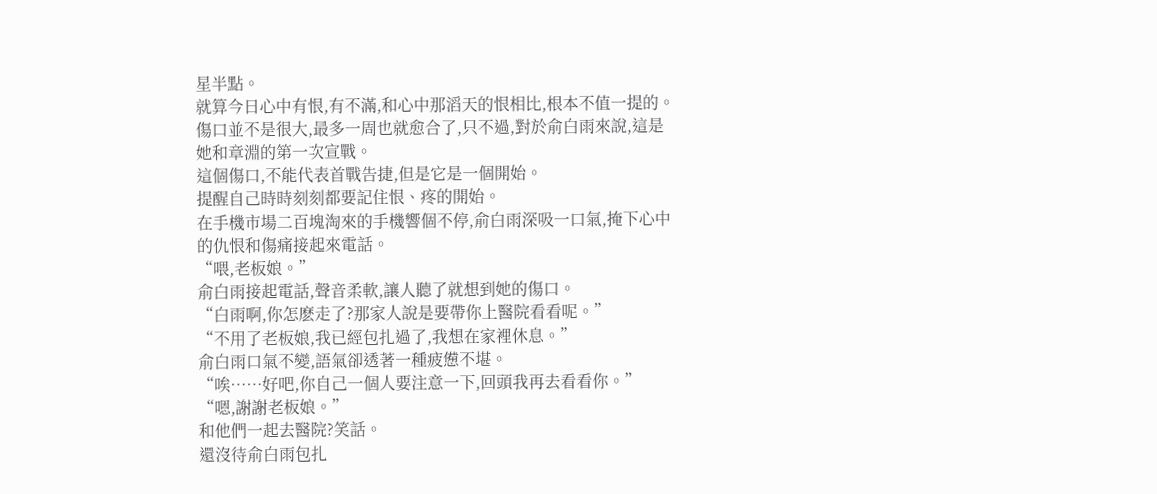星半點。
就算今日心中有恨,有不滿,和心中那滔天的恨相比,根本不值一提的。
傷口並不是很大,最多一周也就愈合了,只不過,對於俞白雨來說,這是她和章淵的第一次宣戰。
這個傷口,不能代表首戰告捷,但是它是一個開始。
提醒自己時時刻刻都要記住恨、疼的開始。
在手機市場二百塊淘來的手機響個不停,俞白雨深吸一口氣,掩下心中的仇恨和傷痛接起來電話。
“喂,老板娘。”
俞白雨接起電話,聲音柔軟,讓人聽了就想到她的傷口。
“白雨啊,你怎麽走了?那家人說是要帶你上醫院看看呢。”
“不用了老板娘,我已經包扎過了,我想在家裡休息。”
俞白雨口氣不變,語氣卻透著一種疲憊不堪。
“唉……好吧,你自己一個人要注意一下,回頭我再去看看你。”
“嗯,謝謝老板娘。”
和他們一起去醫院?笑話。
還沒待俞白雨包扎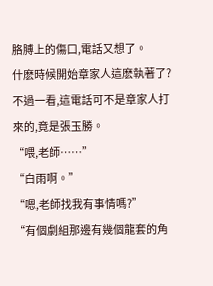胳膊上的傷口,電話又想了。
什麽時候開始章家人這麽執著了?
不過一看,這電話可不是章家人打來的,竟是張玉勝。
“喂,老師……”
“白雨啊。”
“嗯,老師找我有事情嗎?”
“有個劇組那邊有幾個龍套的角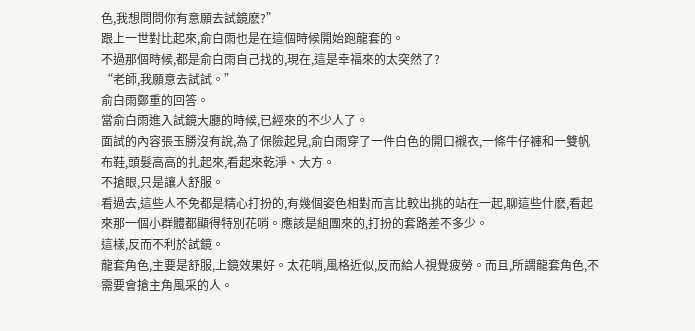色,我想問問你有意願去試鏡麽?”
跟上一世對比起來,俞白雨也是在這個時候開始跑龍套的。
不過那個時候,都是俞白雨自己找的,現在,這是幸福來的太突然了?
“老師,我願意去試試。”
俞白雨鄭重的回答。
當俞白雨進入試鏡大廳的時候,已經來的不少人了。
面試的內容張玉勝沒有說,為了保險起見,俞白雨穿了一件白色的開口襯衣,一條牛仔褲和一雙帆布鞋,頭髮高高的扎起來,看起來乾淨、大方。
不搶眼,只是讓人舒服。
看過去,這些人不免都是精心打扮的,有幾個姿色相對而言比較出挑的站在一起,聊這些什麽,看起來那一個小群體都顯得特別花哨。應該是組團來的,打扮的套路差不多少。
這樣,反而不利於試鏡。
龍套角色,主要是舒服,上鏡效果好。太花哨,風格近似,反而給人視覺疲勞。而且,所謂龍套角色,不需要會搶主角風采的人。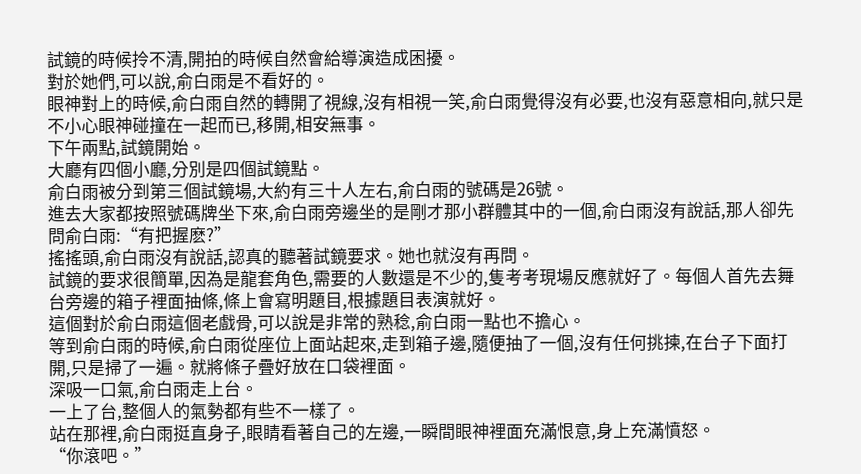試鏡的時候拎不清,開拍的時候自然會給導演造成困擾。
對於她們,可以說,俞白雨是不看好的。
眼神對上的時候,俞白雨自然的轉開了視線,沒有相視一笑,俞白雨覺得沒有必要,也沒有惡意相向,就只是不小心眼神碰撞在一起而已,移開,相安無事。
下午兩點,試鏡開始。
大廳有四個小廳,分別是四個試鏡點。
俞白雨被分到第三個試鏡場,大約有三十人左右,俞白雨的號碼是26號。
進去大家都按照號碼牌坐下來,俞白雨旁邊坐的是剛才那小群體其中的一個,俞白雨沒有說話,那人卻先問俞白雨:“有把握麽?”
搖搖頭,俞白雨沒有說話,認真的聽著試鏡要求。她也就沒有再問。
試鏡的要求很簡單,因為是龍套角色,需要的人數還是不少的,隻考考現場反應就好了。每個人首先去舞台旁邊的箱子裡面抽條,條上會寫明題目,根據題目表演就好。
這個對於俞白雨這個老戲骨,可以說是非常的熟稔,俞白雨一點也不擔心。
等到俞白雨的時候,俞白雨從座位上面站起來,走到箱子邊,隨便抽了一個,沒有任何挑揀,在台子下面打開,只是掃了一遍。就將條子疊好放在口袋裡面。
深吸一口氣,俞白雨走上台。
一上了台,整個人的氣勢都有些不一樣了。
站在那裡,俞白雨挺直身子,眼睛看著自己的左邊,一瞬間眼神裡面充滿恨意,身上充滿憤怒。
“你滾吧。”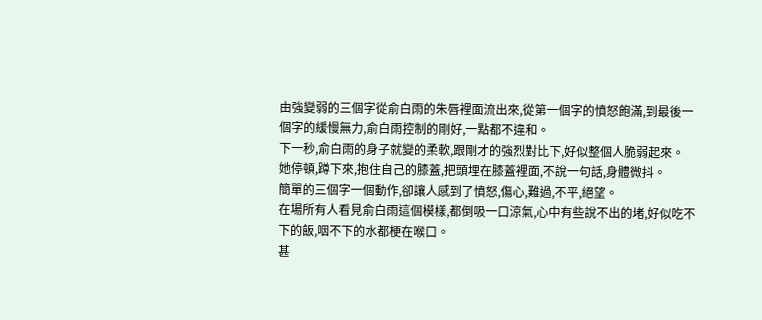由強變弱的三個字從俞白雨的朱唇裡面流出來,從第一個字的憤怒飽滿,到最後一個字的緩慢無力,俞白雨控制的剛好,一點都不違和。
下一秒,俞白雨的身子就變的柔軟,跟剛才的強烈對比下,好似整個人脆弱起來。
她停頓,蹲下來,抱住自己的膝蓋,把頭埋在膝蓋裡面,不說一句話,身體微抖。
簡單的三個字一個動作,卻讓人感到了憤怒,傷心,難過,不平,絕望。
在場所有人看見俞白雨這個模樣,都倒吸一口涼氣,心中有些說不出的堵,好似吃不下的飯,咽不下的水都梗在喉口。
甚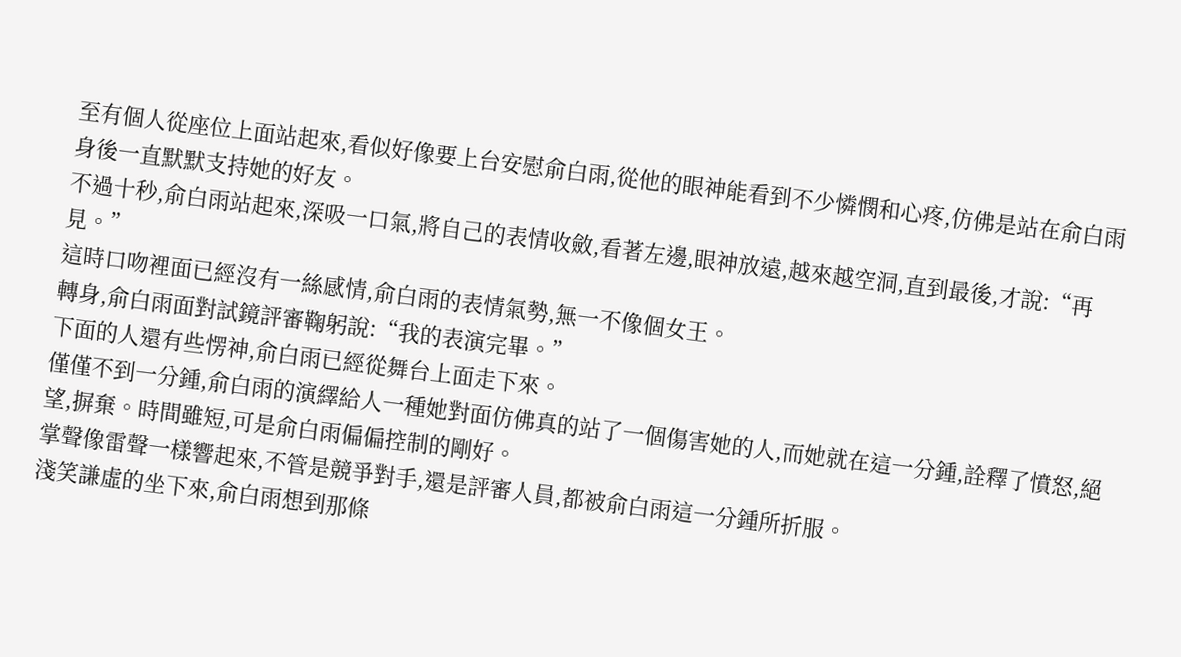至有個人從座位上面站起來,看似好像要上台安慰俞白雨,從他的眼神能看到不少憐憫和心疼,仿佛是站在俞白雨身後一直默默支持她的好友。
不過十秒,俞白雨站起來,深吸一口氣,將自己的表情收斂,看著左邊,眼神放遠,越來越空洞,直到最後,才說:“再見。”
這時口吻裡面已經沒有一絲感情,俞白雨的表情氣勢,無一不像個女王。
轉身,俞白雨面對試鏡評審鞠躬說:“我的表演完畢。”
下面的人還有些愣神,俞白雨已經從舞台上面走下來。
僅僅不到一分鍾,俞白雨的演繹給人一種她對面仿佛真的站了一個傷害她的人,而她就在這一分鍾,詮釋了憤怒,絕望,摒棄。時間雖短,可是俞白雨偏偏控制的剛好。
掌聲像雷聲一樣響起來,不管是競爭對手,還是評審人員,都被俞白雨這一分鍾所折服。
淺笑謙虛的坐下來,俞白雨想到那條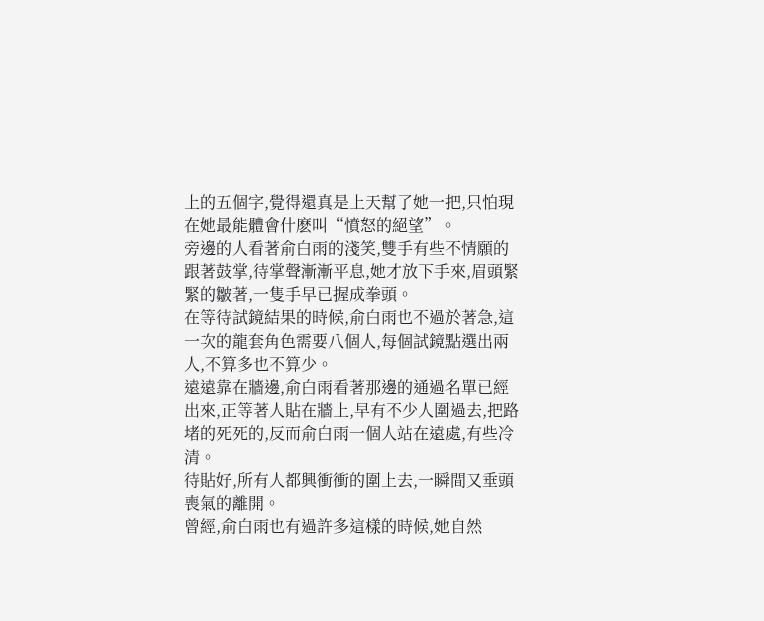上的五個字,覺得還真是上天幫了她一把,只怕現在她最能體會什麽叫“憤怒的絕望”。
旁邊的人看著俞白雨的淺笑,雙手有些不情願的跟著鼓掌,待掌聲漸漸平息,她才放下手來,眉頭緊緊的皺著,一隻手早已握成拳頭。
在等待試鏡結果的時候,俞白雨也不過於著急,這一次的龍套角色需要八個人,每個試鏡點選出兩人,不算多也不算少。
遠遠靠在牆邊,俞白雨看著那邊的通過名單已經出來,正等著人貼在牆上,早有不少人圍過去,把路堵的死死的,反而俞白雨一個人站在遠處,有些冷清。
待貼好,所有人都興衝衝的圍上去,一瞬間又垂頭喪氣的離開。
曾經,俞白雨也有過許多這樣的時候,她自然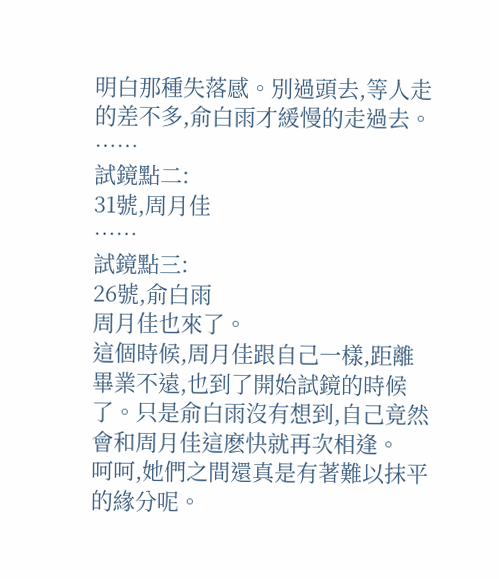明白那種失落感。別過頭去,等人走的差不多,俞白雨才緩慢的走過去。
……
試鏡點二:
31號,周月佳
……
試鏡點三:
26號,俞白雨
周月佳也來了。
這個時候,周月佳跟自己一樣,距離畢業不遠,也到了開始試鏡的時候了。只是俞白雨沒有想到,自己竟然會和周月佳這麽快就再次相逢。
呵呵,她們之間還真是有著難以抹平的緣分呢。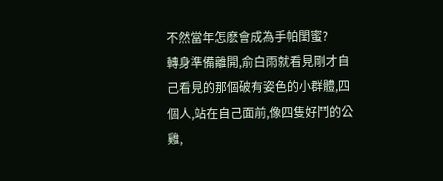不然當年怎麽會成為手帕閨蜜?
轉身準備離開,俞白雨就看見剛才自己看見的那個破有姿色的小群體,四個人,站在自己面前,像四隻好鬥的公雞,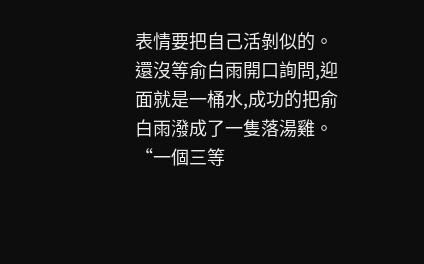表情要把自己活剝似的。
還沒等俞白雨開口詢問,迎面就是一桶水,成功的把俞白雨潑成了一隻落湯雞。
“一個三等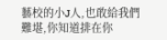藝校的小J人,也敢給我們難堪,你知道排在你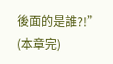後面的是誰?!”
(本章完)